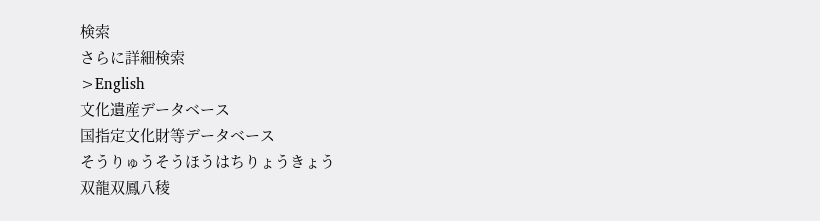検索
さらに詳細検索
>English
文化遺産データベース
国指定文化財等データベース
そうりゅうそうほうはちりょうきょう
双龍双鳳八稜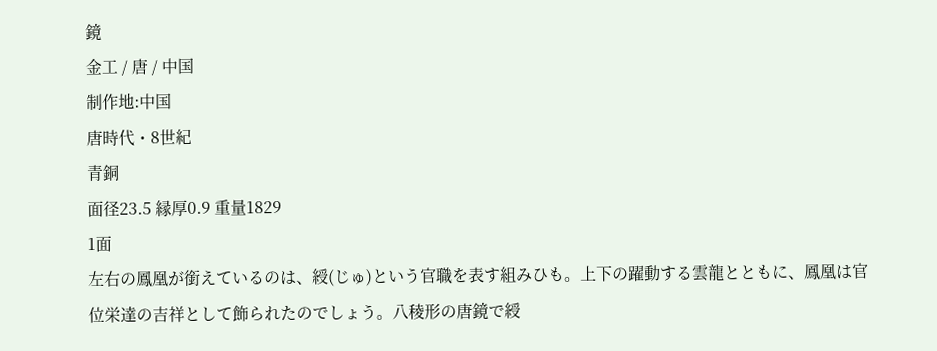鏡
金工 / 唐 / 中国
制作地:中国
唐時代・8世紀
青銅
面径23.5 縁厚0.9 重量1829
1面
左右の鳳凰が銜えているのは、綬(じゅ)という官職を表す組みひも。上下の躍動する雲龍とともに、鳳凰は官位栄達の吉祥として飾られたのでしょう。八稜形の唐鏡で綬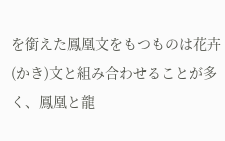を銜えた鳳凰文をもつものは花卉(かき)文と組み合わせることが多く、鳳凰と龍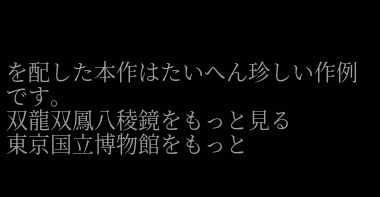を配した本作はたいへん珍しい作例です。
双龍双鳳八稜鏡をもっと見る
東京国立博物館をもっと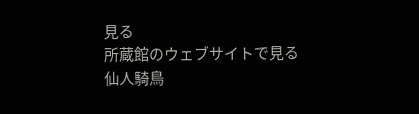見る
所蔵館のウェブサイトで見る
仙人騎鳥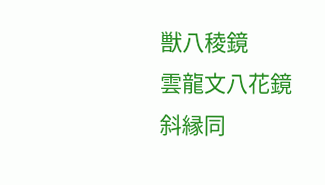獣八稜鏡
雲龍文八花鏡
斜縁同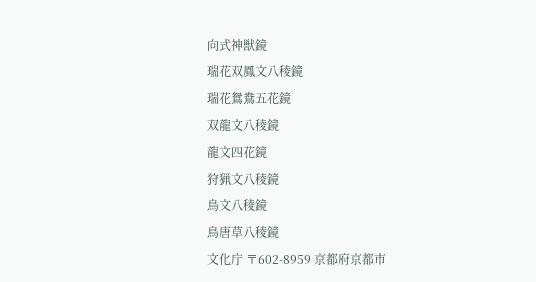向式神獣鏡
瑞花双鳳文八稜鏡
瑞花鴛鴦五花鏡
双龍文八稜鏡
龍文四花鏡
狩猟文八稜鏡
鳥文八稜鏡
鳥唐草八稜鏡
文化庁 〒602-8959 京都府京都市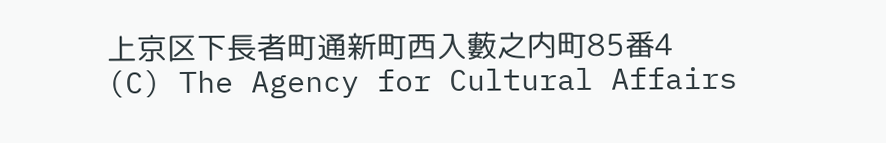上京区下長者町通新町西入藪之内町85番4
(C) The Agency for Cultural Affairs